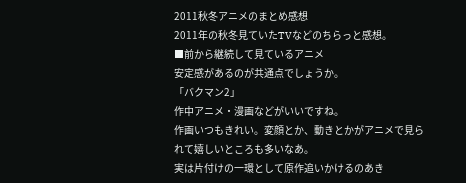2011秋冬アニメのまとめ感想
2011年の秋冬見ていたTVなどのちらっと感想。
■前から継続して見ているアニメ
安定感があるのが共通点でしょうか。
「バクマン2」
作中アニメ・漫画などがいいですね。
作画いつもきれい。変顔とか、動きとかがアニメで見られて嬉しいところも多いなあ。
実は片付けの一環として原作追いかけるのあき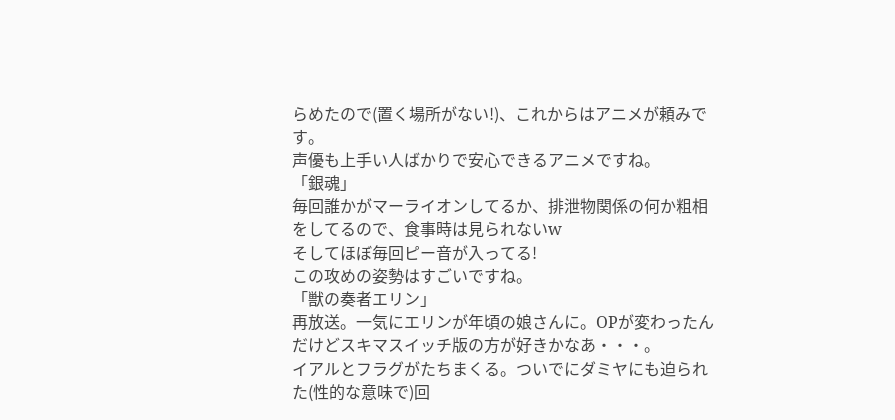らめたので(置く場所がない!)、これからはアニメが頼みです。
声優も上手い人ばかりで安心できるアニメですね。
「銀魂」
毎回誰かがマーライオンしてるか、排泄物関係の何か粗相をしてるので、食事時は見られないw
そしてほぼ毎回ピー音が入ってる!
この攻めの姿勢はすごいですね。
「獣の奏者エリン」
再放送。一気にエリンが年頃の娘さんに。OPが変わったんだけどスキマスイッチ版の方が好きかなあ・・・。
イアルとフラグがたちまくる。ついでにダミヤにも迫られた(性的な意味で)回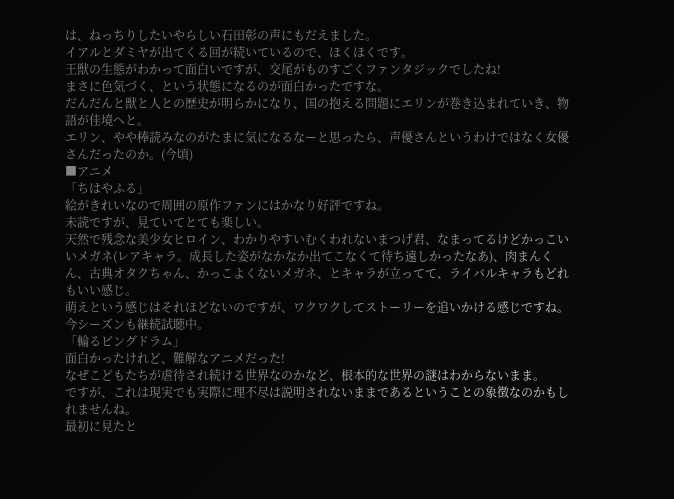は、ねっちりしたいやらしい石田彰の声にもだえました。
イアルとダミヤが出てくる回が続いているので、ほくほくです。
王獣の生態がわかって面白いですが、交尾がものすごくファンタジックでしたね!
まさに色気づく、という状態になるのが面白かったですな。
だんだんと獣と人との歴史が明らかになり、国の抱える問題にエリンが巻き込まれていき、物語が佳境へと。
エリン、やや棒読みなのがたまに気になるなーと思ったら、声優さんというわけではなく女優さんだったのか。(今頃)
■アニメ
「ちはやふる」
絵がきれいなので周囲の原作ファンにはかなり好評ですね。
未読ですが、見ていてとても楽しい。
天然で残念な美少女ヒロイン、わかりやすいむくわれないまつげ君、なまってるけどかっこいいメガネ(レアキャラ。成長した姿がなかなか出てこなくて待ち遠しかったなあ)、肉まんくん、古典オタクちゃん、かっこよくないメガネ、とキャラが立ってて、ライバルキャラもどれもいい感じ。
萌えという感じはそれほどないのですが、ワクワクしてストーリーを追いかける感じですね。
今シーズンも継続試聴中。
「輪るピングドラム」
面白かったけれど、難解なアニメだった!
なぜこどもたちが虐待され続ける世界なのかなど、根本的な世界の謎はわからないまま。
ですが、これは現実でも実際に理不尽は説明されないままであるということの象徴なのかもしれませんね。
最初に見たと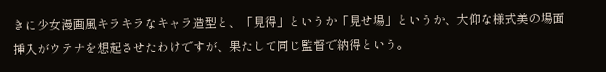きに少女漫画風キラキラなキャラ造型と、「見得」というか「見せ場」というか、大仰な様式美の場面挿入がウテナを想起させたわけですが、果たして同じ監督で納得という。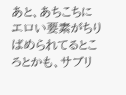あと、あちこちにエロい要素がちりばめられてるところとかも、サブリ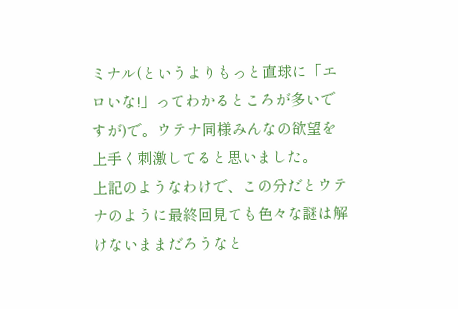ミナル(というよりもっと直球に「エロいな!」ってわかるところが多いですが)で。ウテナ同様みんなの欲望を上手く刺激してると思いました。
上記のようなわけで、この分だとウテナのように最終回見ても色々な謎は解けないままだろうなと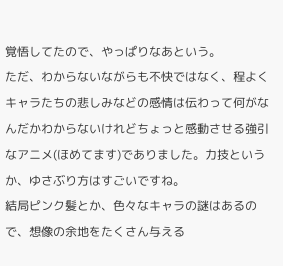覚悟してたので、やっぱりなあという。
ただ、わからないながらも不快ではなく、程よくキャラたちの悲しみなどの感情は伝わって何がなんだかわからないけれどちょっと感動させる強引なアニメ(ほめてます)でありました。力技というか、ゆさぶり方はすごいですね。
結局ピンク髪とか、色々なキャラの謎はあるので、想像の余地をたくさん与える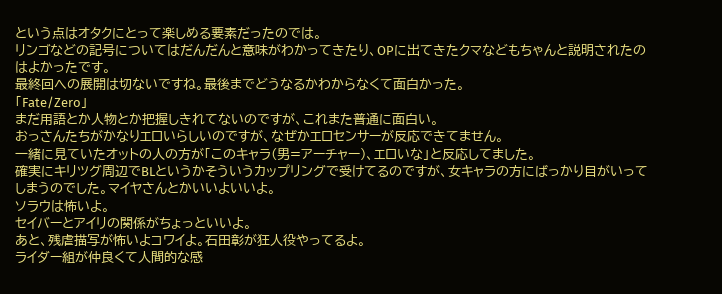という点はオタクにとって楽しめる要素だったのでは。
リンゴなどの記号についてはだんだんと意味がわかってきたり、OPに出てきたクマなどもちゃんと説明されたのはよかったです。
最終回への展開は切ないですね。最後までどうなるかわからなくて面白かった。
「Fate/Zero」
まだ用語とか人物とか把握しきれてないのですが、これまた普通に面白い。
おっさんたちがかなりエロいらしいのですが、なぜかエロセンサーが反応できてません。
一緒に見ていたオットの人の方が「このキャラ(男=アーチャー)、エロいな」と反応してました。
確実にキリツグ周辺でBLというかそういうカップリングで受けてるのですが、女キャラの方にばっかり目がいってしまうのでした。マイヤさんとかいいよいいよ。
ソラウは怖いよ。
セイバーとアイリの関係がちょっといいよ。
あと、残虐描写が怖いよコワイよ。石田彰が狂人役やってるよ。
ライダー組が仲良くて人間的な感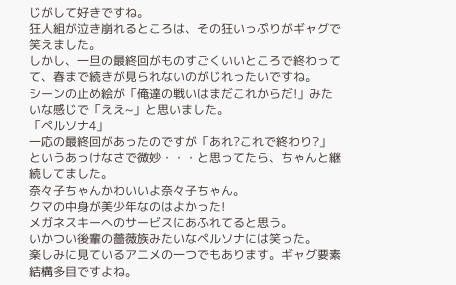じがして好きですね。
狂人組が泣き崩れるところは、その狂いっぷりがギャグで笑えました。
しかし、一旦の最終回がものすごくいいところで終わってて、春まで続きが見られないのがじれったいですね。
シーンの止め絵が「俺達の戦いはまだこれからだ!」みたいな感じで「ええ~」と思いました。
「ペルソナ4」
一応の最終回があったのですが「あれ?これで終わり?」というあっけなさで微妙・・・と思ってたら、ちゃんと継続してました。
奈々子ちゃんかわいいよ奈々子ちゃん。
クマの中身が美少年なのはよかった!
メガネスキーへのサービスにあふれてると思う。
いかつい後輩の薔薇族みたいなペルソナには笑った。
楽しみに見ているアニメの一つでもあります。ギャグ要素結構多目ですよね。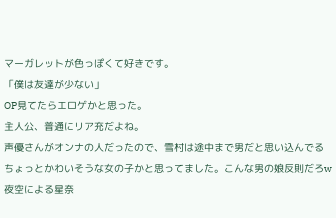マーガレットが色っぽくて好きです。
「僕は友達が少ない」
OP見てたらエロゲかと思った。
主人公、普通にリア充だよね。
声優さんがオンナの人だったので、雪村は途中まで男だと思い込んでるちょっとかわいそうな女の子かと思ってました。こんな男の娘反則だろw
夜空による星奈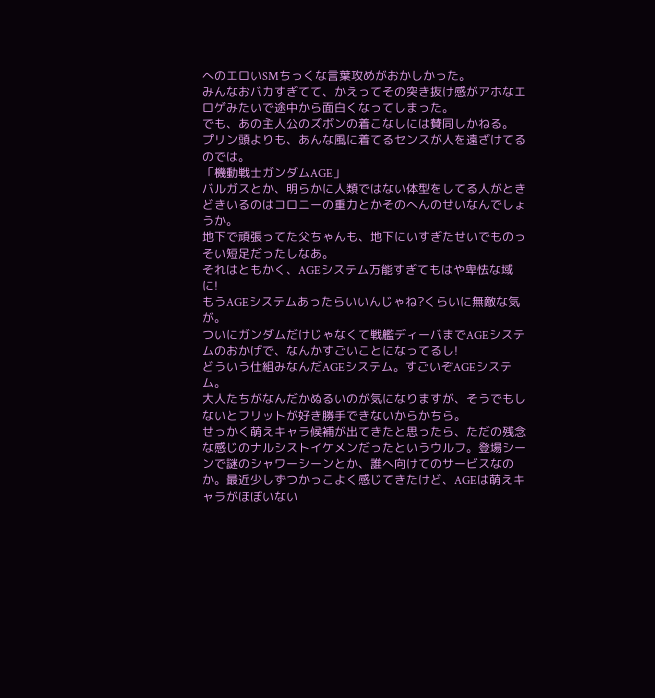へのエロいSMちっくな言葉攻めがおかしかった。
みんなおバカすぎてて、かえってその突き抜け感がアホなエロゲみたいで途中から面白くなってしまった。
でも、あの主人公のズボンの着こなしには賛同しかねる。
プリン頭よりも、あんな風に着てるセンスが人を遠ざけてるのでは。
「機動戦士ガンダムAGE」
バルガスとか、明らかに人類ではない体型をしてる人がときどきいるのはコロニーの重力とかそのへんのせいなんでしょうか。
地下で頑張ってた父ちゃんも、地下にいすぎたせいでものっそい短足だったしなあ。
それはともかく、AGEシステム万能すぎてもはや卑怯な域に!
もうAGEシステムあったらいいんじゃね?くらいに無敵な気が。
ついにガンダムだけじゃなくて戦艦ディーバまでAGEシステムのおかげで、なんかすごいことになってるし!
どういう仕組みなんだAGEシステム。すごいぞAGEシステム。
大人たちがなんだかぬるいのが気になりますが、そうでもしないとフリットが好き勝手できないからかちら。
せっかく萌えキャラ候補が出てきたと思ったら、ただの残念な感じのナルシストイケメンだったというウルフ。登場シーンで謎のシャワーシーンとか、誰へ向けてのサービスなのか。最近少しずつかっこよく感じてきたけど、AGEは萌えキャラがほぼいない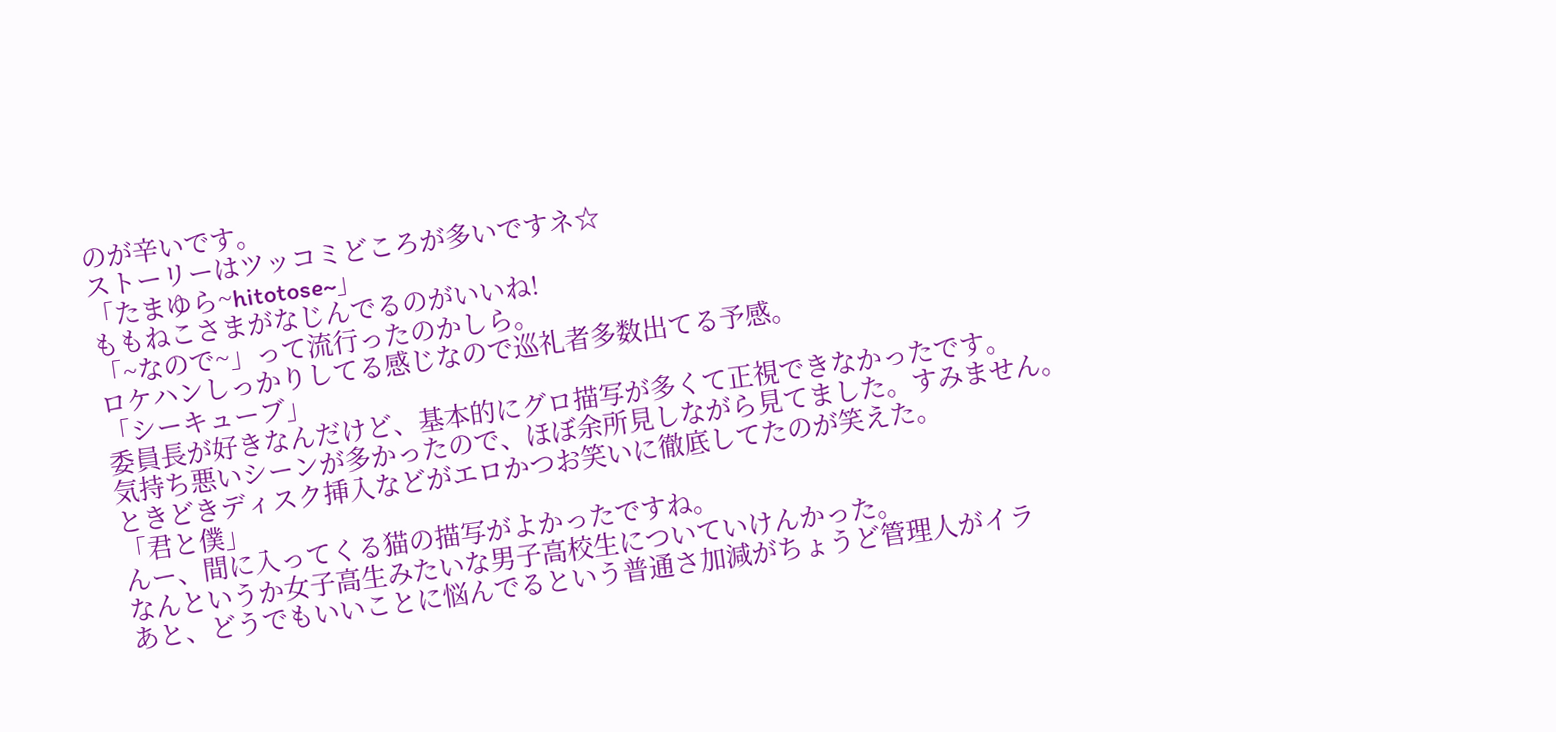のが辛いです。
ストーリーはツッコミどころが多いですネ☆
「たまゆら~hitotose~」
ももねこさまがなじんでるのがいいね!
「~なので~」って流行ったのかしら。
ロケハンしっかりしてる感じなので巡礼者多数出てる予感。
「シーキューブ」
委員長が好きなんだけど、基本的にグロ描写が多くて正視できなかったです。
気持ち悪いシーンが多かったので、ほぼ余所見しながら見てました。すみません。
ときどきディスク挿入などがエロかつお笑いに徹底してたのが笑えた。
「君と僕」
んー、間に入ってくる猫の描写がよかったですね。
なんというか女子高生みたいな男子高校生についていけんかった。
あと、どうでもいいことに悩んでるという普通さ加減がちょうど管理人がイラ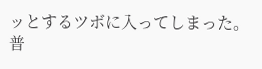ッとするツボに入ってしまった。
普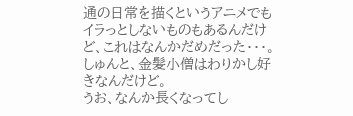通の日常を描くというアニメでもイラっとしないものもあるんだけど、これはなんかだめだった・・・。
しゅんと、金髪小僧はわりかし好きなんだけど。
うお、なんか長くなってし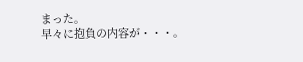まった。
早々に抱負の内容が・・・。